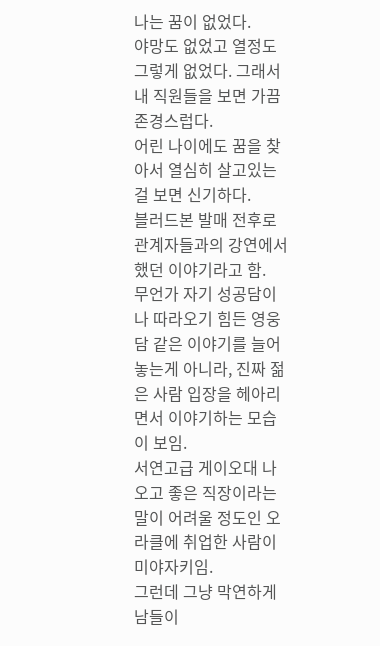나는 꿈이 없었다.
야망도 없었고 열정도 그렇게 없었다. 그래서 내 직원들을 보면 가끔 존경스럽다.
어린 나이에도 꿈을 찾아서 열심히 살고있는걸 보면 신기하다.
블러드본 발매 전후로 관계자들과의 강연에서 했던 이야기라고 함.
무언가 자기 성공담이나 따라오기 힘든 영웅담 같은 이야기를 늘어놓는게 아니라, 진짜 젊은 사람 입장을 헤아리면서 이야기하는 모습이 보임.
서연고급 게이오대 나오고 좋은 직장이라는 말이 어려울 정도인 오라클에 취업한 사람이 미야자키임.
그런데 그냥 막연하게 남들이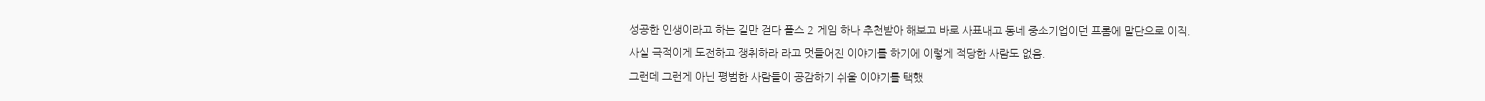성공한 인생이라고 하는 길만 걷다 플스 2 게임 하나 추천받아 해보고 바로 사표내고 동네 중소기업이던 프롬에 말단으로 이직.
사실 극적이게 도전하고 쟁취하라 라고 멋들어진 이야기를 하기에 이렇게 적당한 사람도 없음.
그런데 그런게 아닌 평범한 사람들이 공감하기 쉬울 이야기를 택했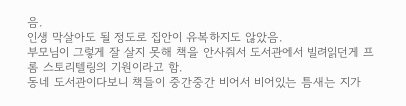음.
인생 막살아도 될 정도로 집안이 유복하지도 않았음.
부모님이 그렇게 잘 살지 못해 책을 안사줘서 도서관에서 빌려읽던게 프롬 스토리텔링의 기원이라고 함.
동네 도서관이다보니 책들이 중간중간 비어서 비어있는 틈새는 지가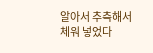알아서 추측해서 체워 넣었다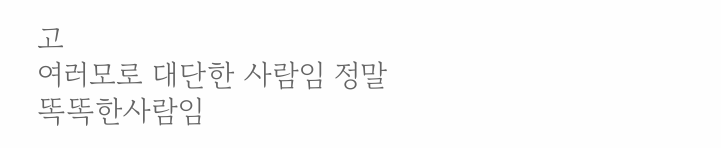고
여러모로 대단한 사람임 정말
똑똑한사람임